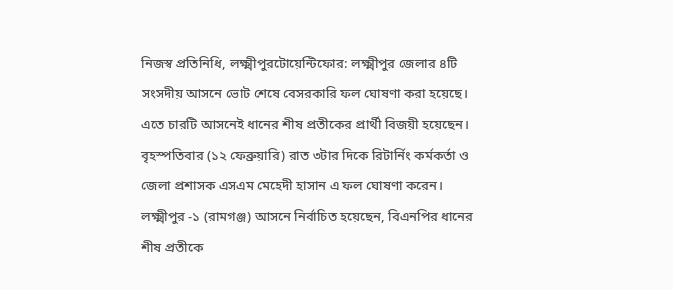নিজস্ব প্রতিনিধি, লক্ষ্মীপুরটোয়েন্টিফোর: লক্ষ্মীপুর জেলার ৪টি সংসদীয় আসনে ভোট শেষে বেসরকারি ফল ঘোষণা করা হয়েছে। এতে চারটি আসনেই ধানের শীষ প্রতীকের প্রার্থী বিজয়ী হয়েছেন। বৃহস্পতিবার (১২ ফেব্রুয়ারি) রাত ৩টার দিকে রিটার্নিং কর্মকর্তা ও জেলা প্রশাসক এসএম মেহেদী হাসান এ ফল ঘোষণা করেন।
লক্ষ্মীপুর -১ (রামগঞ্জ) আসনে নির্বাচিত হয়েছেন, বিএনপির ধানের শীষ প্রতীকে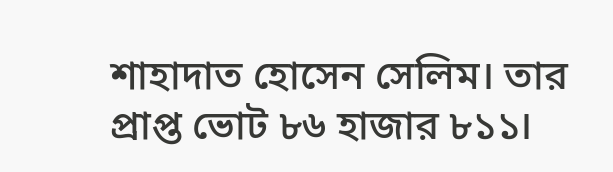শাহাদাত হোসেন সেলিম। তার প্রাপ্ত ভোট ৮৬ হাজার ৮১১।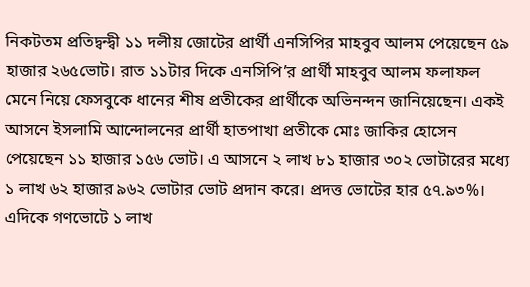নিকটতম প্রতিদ্বন্দ্বী ১১ দলীয় জোটের প্রার্থী এনসিপির মাহবুব আলম পেয়েছেন ৫৯ হাজার ২৬৫ভোট। রাত ১১টার দিকে এনসিপি’র প্রার্থী মাহবুব আলম ফলাফল মেনে নিয়ে ফেসবুকে ধানের শীষ প্রতীকের প্রার্থীকে অভিনন্দন জানিয়েছেন। একই আসনে ইসলামি আন্দোলনের প্রার্থী হাতপাখা প্রতীকে মোঃ জাকির হোসেন পেয়েছেন ১১ হাজার ১৫৬ ভোট। এ আসনে ২ লাখ ৮১ হাজার ৩০২ ভোটারের মধ্যে ১ লাখ ৬২ হাজার ৯৬২ ভোটার ভোট প্রদান করে। প্রদত্ত ভোটের হার ৫৭.৯৩%।
এদিকে গণভোটে ১ লাখ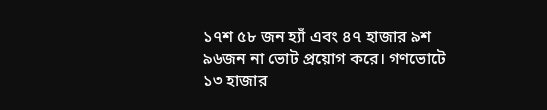১৭শ ৫৮ জন হ্যাঁ এবং ৪৭ হাজার ৯শ ৯৬জন না ভোট প্রয়োগ করে। গণভোটে ১৩ হাজার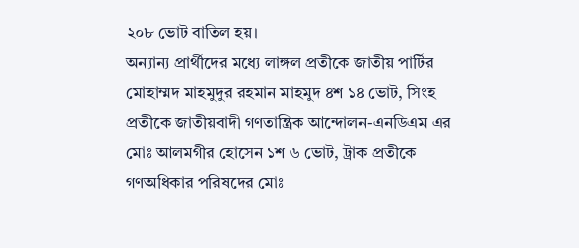২০৮ ভোট বাতিল হয়।
অন্যান্য প্রার্থীদের মধ্যে লাঙ্গল প্রতীকে জাতীয় পার্টির মোহাম্মদ মাহমুদুর রহমান মাহমুদ ৪শ ১৪ ভোট, সিংহ প্রতীকে জাতীয়বাদী গণতান্ত্রিক আন্দোলন-এনডিএম এর মোঃ আলমগীর হোসেন ১শ ৬ ভোট, ট্রাক প্রতীকে গণঅধিকার পরিষদের মোঃ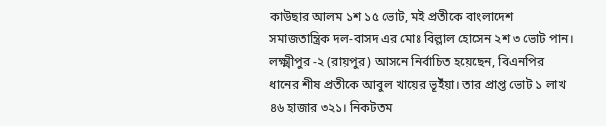কাউছার আলম ১শ ১৫ ভোট, মই প্রতীকে বাংলাদেশ সমাজতান্ত্রিক দল-বাসদ এর মোঃ বিল্লাল হোসেন ২শ ৩ ভোট পান।
লক্ষ্মীপুর -২ (রায়পুর) আসনে নির্বাচিত হয়েছেন, বিএনপির ধানের শীষ প্রতীকে আবুল খায়ের ভূইঁয়া। তার প্রাপ্ত ভোট ১ লাখ ৪৬ হাজার ৩২১। নিকটতম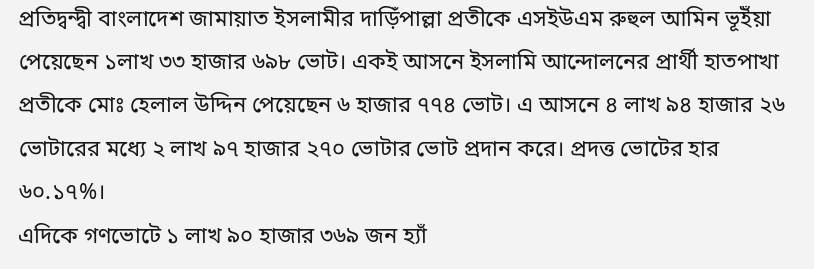প্রতিদ্বন্দ্বী বাংলাদেশ জামায়াত ইসলামীর দাড়িঁপাল্লা প্রতীকে এসইউএম রুহুল আমিন ভূইঁয়া পেয়েছেন ১লাখ ৩৩ হাজার ৬৯৮ ভোট। একই আসনে ইসলামি আন্দোলনের প্রার্থী হাতপাখা প্রতীকে মোঃ হেলাল উদ্দিন পেয়েছেন ৬ হাজার ৭৭৪ ভোট। এ আসনে ৪ লাখ ৯৪ হাজার ২৬ ভোটারের মধ্যে ২ লাখ ৯৭ হাজার ২৭০ ভোটার ভোট প্রদান করে। প্রদত্ত ভোটের হার ৬০.১৭%।
এদিকে গণভোটে ১ লাখ ৯০ হাজার ৩৬৯ জন হ্যাঁ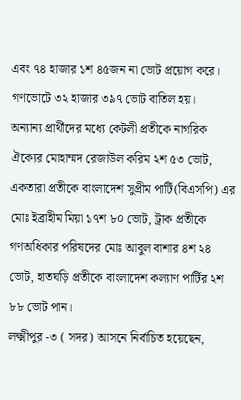এবং ৭৪ হাজার ১শ ৪৫জন না ভোট প্রয়োগ করে। গণভোটে ৩২ হাজার ৩৯৭ ভোট বাতিল হয়।
অন্যান্য প্রার্থীদের মধ্যে কেটলী প্রতীকে নাগরিক ঐক্যের মোহাম্মদ রেজাউল করিম ২শ ৫৩ ভোট, একতারা প্রতীকে বাংলাদেশ সুপ্রীম পার্টি(বিএসপি) এর মোঃ ইব্রাহীম মিয়া ১৭শ ৮০ ভোট, ট্রাক প্রতীকে গণঅধিকার পরিষদের মোঃ আবুল বাশার ৪শ ২৪ ভোট, হাতঘড়ি প্রতীকে বাংলাদেশ কল্যাণ পার্টির ২শ ৮৮ ভোট পান।
লক্ষ্মীপুর -৩ ( সদর) আসনে নির্বাচিত হয়েছেন,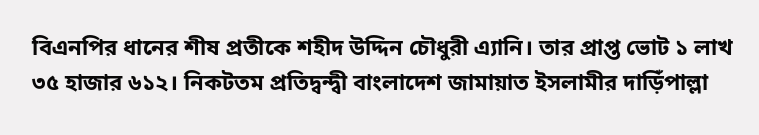বিএনপির ধানের শীষ প্রতীকে শহীদ উদ্দিন চৌধুরী এ্যানি। তার প্রাপ্ত ভোট ১ লাখ ৩৫ হাজার ৬১২। নিকটতম প্রতিদ্বন্দ্বী বাংলাদেশ জামায়াত ইসলামীর দাড়িঁপাল্লা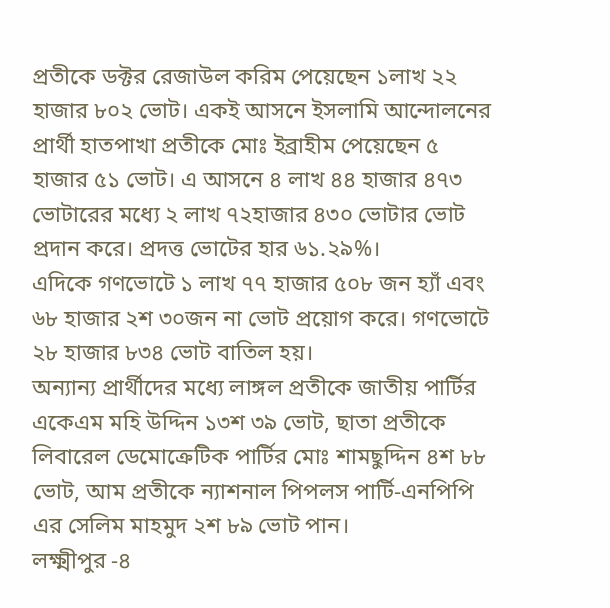প্রতীকে ডক্টর রেজাউল করিম পেয়েছেন ১লাখ ২২ হাজার ৮০২ ভোট। একই আসনে ইসলামি আন্দোলনের প্রার্থী হাতপাখা প্রতীকে মোঃ ইব্রাহীম পেয়েছেন ৫ হাজার ৫১ ভোট। এ আসনে ৪ লাখ ৪৪ হাজার ৪৭৩ ভোটারের মধ্যে ২ লাখ ৭২হাজার ৪৩০ ভোটার ভোট প্রদান করে। প্রদত্ত ভোটের হার ৬১.২৯%।
এদিকে গণভোটে ১ লাখ ৭৭ হাজার ৫০৮ জন হ্যাঁ এবং ৬৮ হাজার ২শ ৩০জন না ভোট প্রয়োগ করে। গণভোটে ২৮ হাজার ৮৩৪ ভোট বাতিল হয়।
অন্যান্য প্রার্থীদের মধ্যে লাঙ্গল প্রতীকে জাতীয় পার্টির একেএম মহি উদ্দিন ১৩শ ৩৯ ভোট, ছাতা প্রতীকে লিবারেল ডেমোক্রেটিক পার্টির মোঃ শামছুদ্দিন ৪শ ৮৮ ভোট, আম প্রতীকে ন্যাশনাল পিপলস পার্টি-এনপিপি এর সেলিম মাহমুদ ২শ ৮৯ ভোট পান।
লক্ষ্মীপুর -৪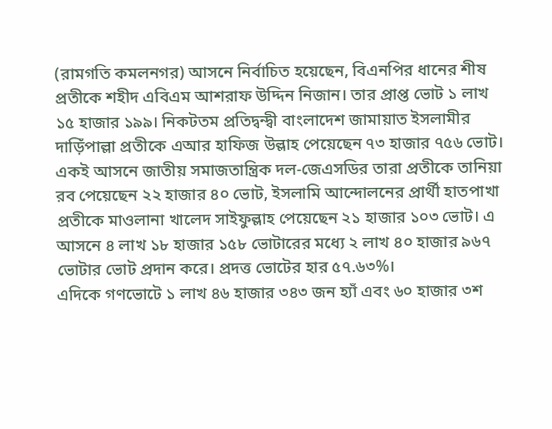(রামগতি কমলনগর) আসনে নির্বাচিত হয়েছেন, বিএনপির ধানের শীষ প্রতীকে শহীদ এবিএম আশরাফ উদ্দিন নিজান। তার প্রাপ্ত ভোট ১ লাখ ১৫ হাজার ১৯৯। নিকটতম প্রতিদ্বন্দ্বী বাংলাদেশ জামায়াত ইসলামীর দাড়িঁপাল্লা প্রতীকে এআর হাফিজ উল্লাহ পেয়েছেন ৭৩ হাজার ৭৫৬ ভোট। একই আসনে জাতীয় সমাজতান্ত্রিক দল-জেএসডির তারা প্রতীকে তানিয়া রব পেয়েছেন ২২ হাজার ৪০ ভোট, ইসলামি আন্দোলনের প্রার্থী হাতপাখা প্রতীকে মাওলানা খালেদ সাইফুল্লাহ পেয়েছেন ২১ হাজার ১০৩ ভোট। এ আসনে ৪ লাখ ১৮ হাজার ১৫৮ ভোটারের মধ্যে ২ লাখ ৪০ হাজার ৯৬৭ ভোটার ভোট প্রদান করে। প্রদত্ত ভোটের হার ৫৭.৬৩%।
এদিকে গণভোটে ১ লাখ ৪৬ হাজার ৩৪৩ জন হ্যাঁ এবং ৬০ হাজার ৩শ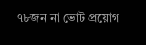৭৮জন না ভোট প্রয়োগ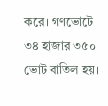করে। গণভোটে ৩৪ হাজার ৩৫০ ভোট বাতিল হয়।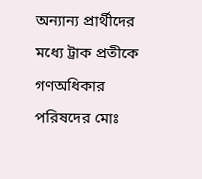অন্যান্য প্রার্থীদের মধ্যে ট্রাক প্রতীকে গণঅধিকার পরিষদের মোঃ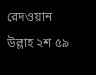রেদওয়ান উল্লাহ ২শ ৫৯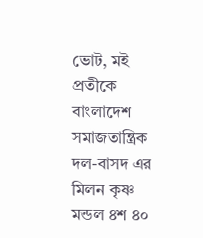ভোট, মই প্রতীকে বাংলাদেশ সমাজতান্ত্রিক দল-বাসদ এর মিলন কৃষ্ণ মন্ডল ৪শ ৪০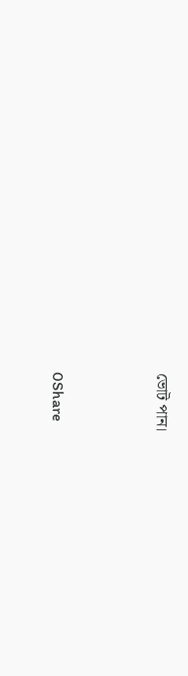ভোট পান।



0Share